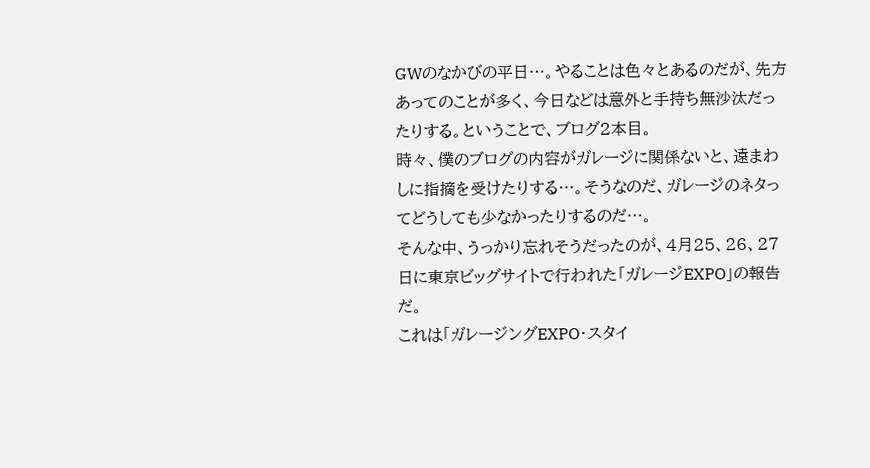GWのなかびの平日…。やることは色々とあるのだが、先方あってのことが多く、今日などは意外と手持ち無沙汰だったりする。ということで、ブログ2本目。
時々、僕のブログの内容がガレージに関係ないと、遠まわしに指摘を受けたりする…。そうなのだ、ガレージのネタってどうしても少なかったりするのだ…。
そんな中、うっかり忘れそうだったのが、4月25、26、27日に東京ビッグサイトで行われた「ガレージEXPO」の報告だ。
これは「ガレージングEXPO・スタイ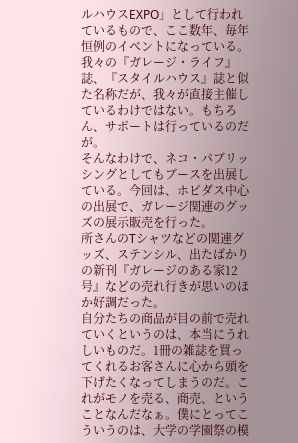ルハウスEXPO」として行われているもので、ここ数年、毎年恒例のイベントになっている。我々の『ガレージ・ライフ』誌、『スタイルハウス』誌と似た名称だが、我々が直接主催しているわけではない。もちろん、サポートは行っているのだが。
そんなわけで、ネコ・パブリッシングとしてもブースを出展している。今回は、ホビダス中心の出展で、ガレージ関連のグッズの展示販売を行った。
所さんのTシャツなどの関連グッズ、ステンシル、出たばかりの新刊『ガレージのある家12号』などの売れ行きが思いのほか好調だった。
自分たちの商品が目の前で売れていくというのは、本当にうれしいものだ。1冊の雑誌を買ってくれるお客さんに心から頭を下げたくなってしまうのだ。これがモノを売る、商売、ということなんだなぁ。僕にとってこういうのは、大学の学園祭の模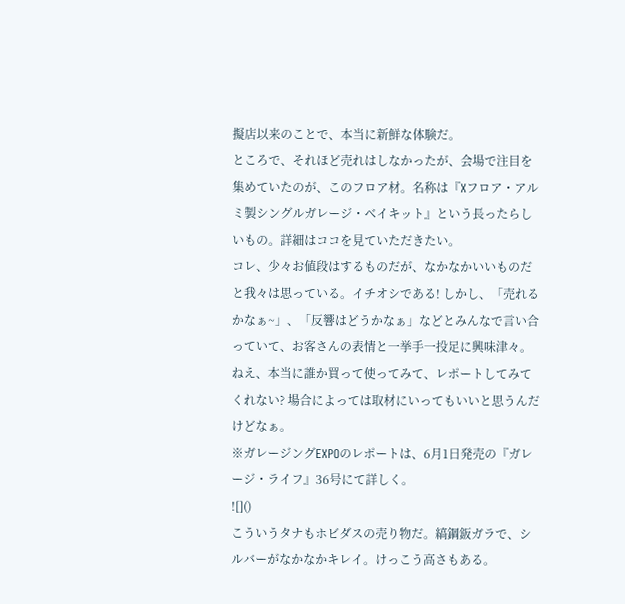擬店以来のことで、本当に新鮮な体験だ。
ところで、それほど売れはしなかったが、会場で注目を集めていたのが、このフロア材。名称は『Xフロア・アルミ製シングルガレージ・ベイキット』という長ったらしいもの。詳細はココを見ていただきたい。
コレ、少々お値段はするものだが、なかなかいいものだと我々は思っている。イチオシである! しかし、「売れるかなぁ~」、「反響はどうかなぁ」などとみんなで言い合っていて、お客さんの表情と一挙手一投足に興味津々。
ねえ、本当に誰か買って使ってみて、レポートしてみてくれない? 場合によっては取材にいってもいいと思うんだけどなぁ。
※ガレージングEXPOのレポートは、6月1日発売の『ガレージ・ライフ』36号にて詳しく。
![]()
こういうタナもホビダスの売り物だ。縞鋼鈑ガラで、シルバーがなかなかキレイ。けっこう高さもある。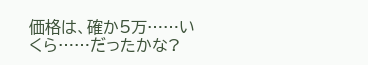価格は、確か5万……いくら……だったかな?